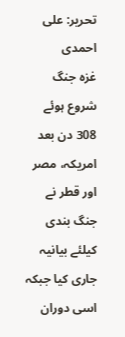تحریر: علی احمدی
غزہ جنگ شروع ہوئے 308 دن بعد امریکہ، مصر اور قطر نے جنگ بندی کیلئے بیانیہ جاری کیا جبکہ اسی دوران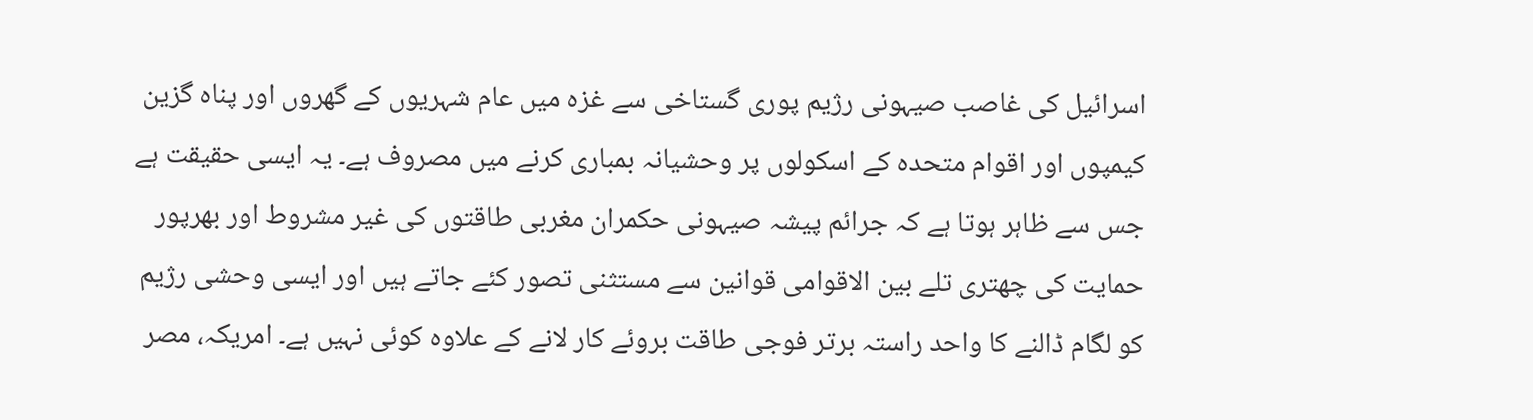اسرائیل کی غاصب صیہونی رژیم پوری گستاخی سے غزہ میں عام شہریوں کے گھروں اور پناہ گزین کیمپوں اور اقوام متحدہ کے اسکولوں پر وحشیانہ بمباری کرنے میں مصروف ہے۔ یہ ایسی حقیقت ہے جس سے ظاہر ہوتا ہے کہ جرائم پیشہ صیہونی حکمران مغربی طاقتوں کی غیر مشروط اور بھرپور حمایت کی چھتری تلے بین الاقوامی قوانین سے مستثنی تصور کئے جاتے ہیں اور ایسی وحشی رژیم کو لگام ڈالنے کا واحد راستہ برتر فوجی طاقت بروئے کار لانے کے علاوہ کوئی نہیں ہے۔ امریکہ، مصر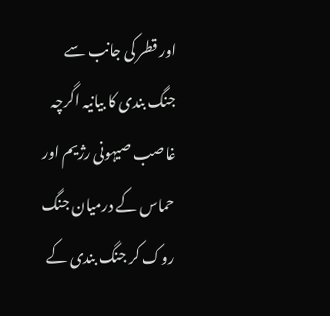اور قطر کی جانب سے جنگ بندی کا بیانیہ اگرچہ غاصب صیہونی رژیم اور حماس کے درمیان جنگ روک کر جنگ بندی کے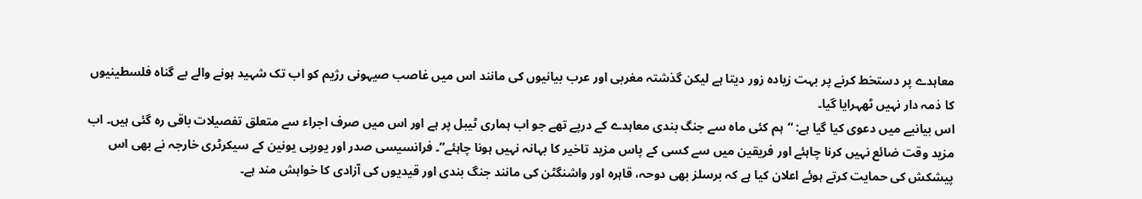معاہدے پر دستخط کرنے پر بہت زیادہ زور دیتا ہے لیکن گذشتہ مغربی اور عرب بیانیوں کی مانند اس میں غاصب صیہونی رژیم کو اب تک شہید ہونے والے بے گناہ فلسطینیوں کا ذمہ دار نہیں ٹھہرایا گیا۔
اس بیانیے میں دعوی کیا گیا ہے: “ہم کئی ماہ سے جنگ بندی معاہدے کے درپے تھے جو اب ہماری ٹیبل پر ہے اور اس میں صرف اجراء سے متعلق تفصیلات باقی رہ گئی ہیں۔ اب مزید وقت ضائع نہیں کرنا چاہئے اور فریقین میں سے کسی کے پاس مزید تاخیر کا بہانہ نہیں ہونا چاہئے”۔ فرانسیسی صدر اور یورپی یونین کے سیکرٹری خارجہ نے بھی اس پیشکش کی حمایت کرتے ہوئے اعلان کیا ہے کہ برسلز بھی دوحہ، قاہرہ اور واشنگٹن کی مانند جنگ بندی اور قیدیوں کی آزادی کا خواہش مند ہے۔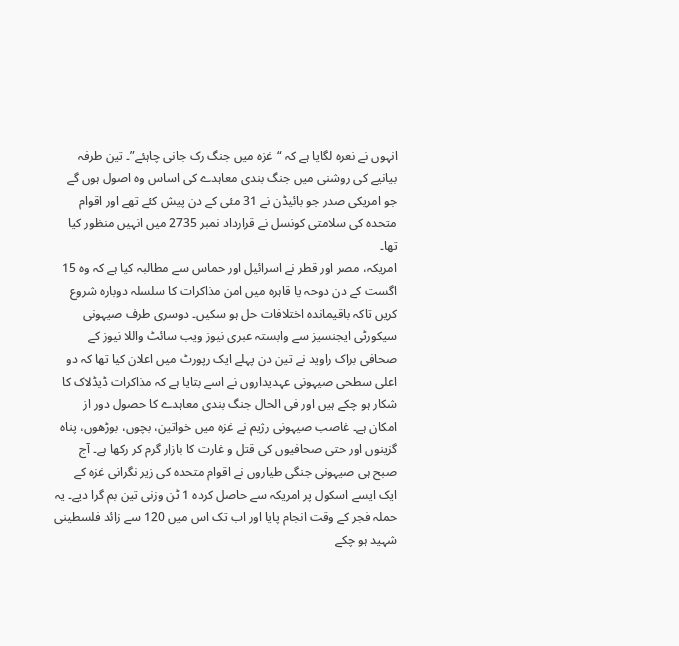انہوں نے نعرہ لگایا ہے کہ “غزہ میں جنگ رک جانی چاہئے”۔ تین طرفہ بیانیے کی روشنی میں جنگ بندی معاہدے کی اساس وہ اصول ہوں گے جو امریکی صدر جو بائیڈن نے 31 مئی کے دن پیش کئے تھے اور اقوام متحدہ کی سلامتی کونسل نے قرارداد نمبر 2735 میں انہیں منظور کیا تھا۔
امریکہ، مصر اور قطر نے اسرائیل اور حماس سے مطالبہ کیا ہے کہ وہ 15 اگست کے دن دوحہ یا قاہرہ میں امن مذاکرات کا سلسلہ دوبارہ شروع کریں تاکہ باقیماندہ اختلافات حل ہو سکیں۔ دوسری طرف صیہونی سیکورٹی ایجنسیز سے وابستہ عبری نیوز ویب سائٹ واللا نیوز کے صحافی براک راوید نے تین دن پہلے ایک رپورٹ میں اعلان کیا تھا کہ دو اعلی سطحی صیہونی عہدیداروں نے اسے بتایا ہے کہ مذاکرات ڈیڈلاک کا شکار ہو چکے ہیں اور فی الحال جنگ بندی معاہدے کا حصول دور از امکان ہے۔ غاصب صیہونی رژیم نے غزہ میں خواتین، بچوں، بوڑھوں، پناہ گزینوں اور حتی صحافیوں کی قتل و غارت کا بازار گرم کر رکھا ہے۔ آج صبح ہی صیہونی جنگی طیاروں نے اقوام متحدہ کی زیر نگرانی غزہ کے ایک ایسے اسکول پر امریکہ سے حاصل کردہ 1 ٹن وزنی تین بم گرا دیے۔ یہ حملہ فجر کے وقت انجام پایا اور اب تک اس میں 120 سے زائد فلسطینی شہید ہو چکے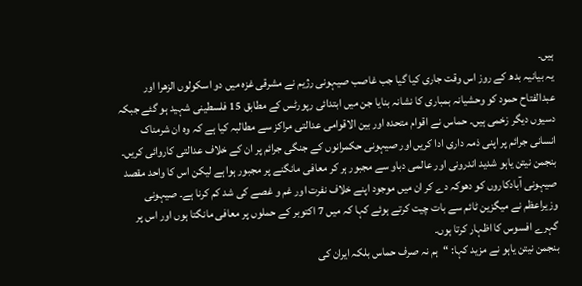ہیں۔
یہ بیانیہ بدھ کے روز اس وقت جاری کیا گیا جب غاصب صیہونی رژیم نے مشرقی غزہ میں دو اسکولوں الزھرا اور عبدالفتاح حمود کو وحشیانہ بمباری کا نشانہ بنایا جن میں ابتدائی رپورٹس کے مطابق 15 فلسطینی شہید ہو گئے جبکہ دسیوں دیگر زخمی ہیں۔ حماس نے اقوام متحدہ اور بین الاقوامی عدالتی مراکز سے مطالبہ کیا ہے کہ وہ ان شرمناک انسانی جرائم پر اپنی ذمہ داری ادا کریں اور صیہونی حکمرانوں کے جنگی جرائم پر ان کے خلاف عدالتی کاروائی کریں۔ بنجمن نیتن یاہو شدید اندرونی اور عالمی دباو سے مجبور ہر کر معافی مانگنے پر مجبور ہوا ہے لیکن اس کا واحد مقصد صیہونی آبادکاروں کو دھوکہ دے کر ان میں موجود اپنے خلاف نفرت اور غم و غصے کی شد کم کرنا ہے۔ صیہونی وزیراعظم نے میگزین ٹائم سے بات چیت کرتے ہوئے کہا کہ میں 7 اکتوبر کے حملوں پر معافی مانگتا ہوں اور اس پر گہرے افسوس کا اظہار کرتا ہوں۔
بنجمن نیتن یاہو نے مزید کہا: “ہم نہ صرف حماس بلکہ ایران کی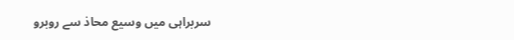سربراہی میں وسیع محاذ سے روبرو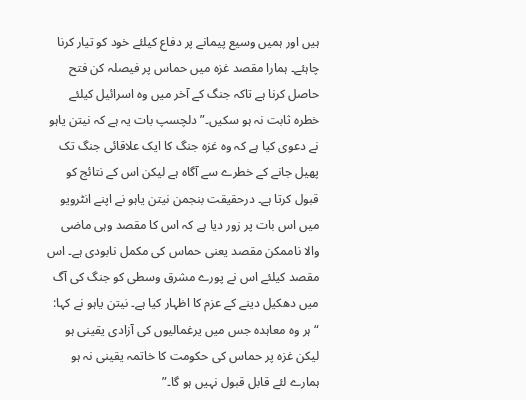ہیں اور ہمیں وسیع پیمانے پر دفاع کیلئے خود کو تیار کرنا چاہئے۔ ہمارا مقصد غزہ میں حماس پر فیصلہ کن فتح حاصل کرنا ہے تاکہ جنگ کے آخر میں وہ اسرائیل کیلئے خطرہ ثابت نہ ہو سکیں۔” دلچسپ بات یہ ہے کہ نیتن یاہو نے دعوی کیا ہے کہ وہ غزہ جنگ کا ایک علاقائی جنگ تک پھیل جانے کے خطرے سے آگاہ ہے لیکن اس کے نتائج کو قبول کرتا ہے۔ درحقیقت بنجمن نیتن یاہو نے اپنے انٹرویو میں اس بات پر زور دیا ہے کہ اس کا مقصد وہی ماضی والا ناممکن مقصد یعنی حماس کی مکمل نابودی ہے۔ اس مقصد کیلئے اس نے پورے مشرق وسطی کو جنگ کی آگ میں دھکیل دینے کے عزم کا اظہار کیا ہے۔ نیتن یاہو نے کہا: “ہر وہ معاہدہ جس میں یرغمالیوں کی آزادی یقینی ہو لیکن غزہ پر حماس کی حکومت کا خاتمہ یقینی نہ ہو ہمارے لئے قابل قبول نہیں ہو گا۔”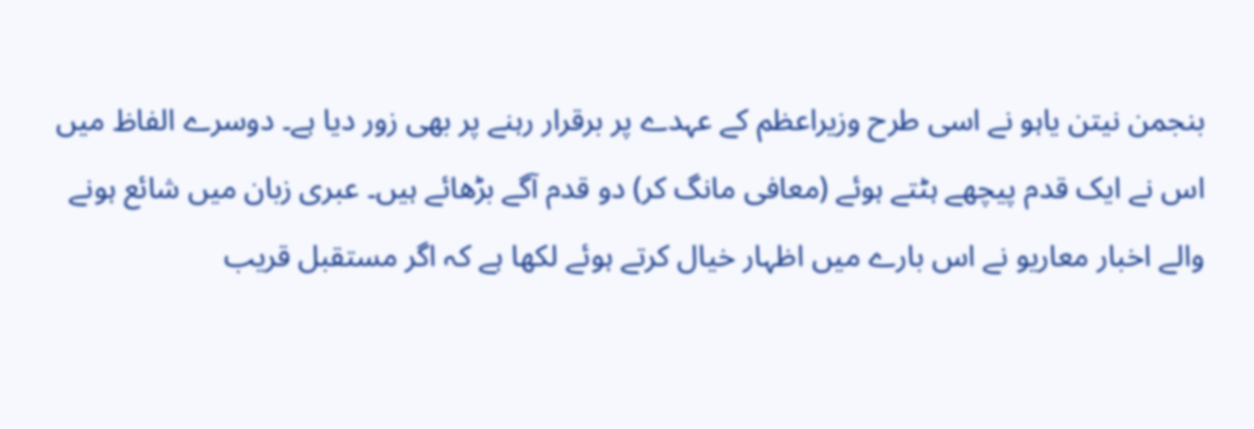بنجمن نیتن یاہو نے اسی طرح وزیراعظم کے عہدے پر برقرار رہنے پر بھی زور دیا ہے۔ دوسرے الفاظ میں اس نے ایک قدم پیچھے ہٹتے ہوئے (معافی مانگ کر) دو قدم آگے بڑھائے ہیں۔ عبری زبان میں شائع ہونے والے اخبار معاریو نے اس بارے میں اظہار خیال کرتے ہوئے لکھا ہے کہ اگر مستقبل قریب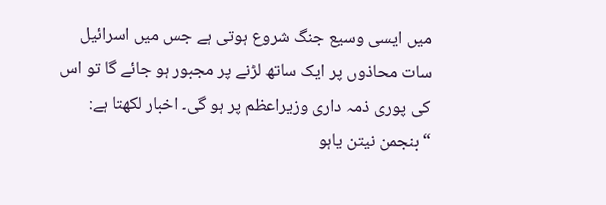میں ایسی وسیع جنگ شروع ہوتی ہے جس میں اسرائیل سات محاذوں پر ایک ساتھ لڑنے پر مجبور ہو جائے گا تو اس کی پوری ذمہ داری وزیراعظم پر ہو گی۔ اخبار لکھتا ہے: “بنجمن نیتن یاہو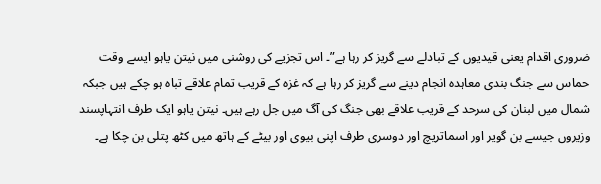ضروری اقدام یعنی قیدیوں کے تبادلے سے گریز کر رہا ہے”۔ اس تجزیے کی روشنی میں نیتن یاہو ایسے وقت حماس سے جنگ بندی معاہدہ انجام دینے سے گریز کر رہا ہے کہ غزہ کے قریب تمام علاقے تباہ ہو چکے ہیں جبکہ شمال میں لبنان کی سرحد کے قریب علاقے بھی جنگ کی آگ میں جل رہے ہیں۔ نیتن یاہو ایک طرف انتہاپسند وزیروں جیسے بن گویر اور اسماتریچ اور دوسری طرف اپنی بیوی اور بیٹے کے ہاتھ میں کٹھ پتلی بن چکا ہے۔